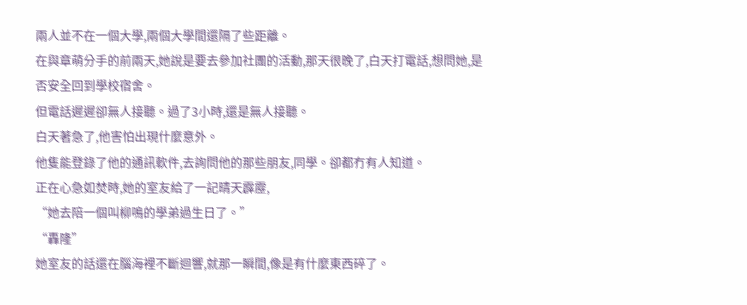兩人並不在一個大學,兩個大學間還隔了些距離。
在與章萌分手的前兩天,她說是要去參加社團的活動,那天很晚了,白天打電話,想問她,是否安全回到學校宿舍。
但電話遲遲卻無人接聽。過了3小時,還是無人接聽。
白天著急了,他害怕出現什麼意外。
他隻能登錄了他的通訊軟件,去詢問他的那些朋友,同學。卻都冇有人知道。
正在心急如焚時,她的室友給了一記晴天霹靂,
“她去陪一個叫柳鳴的學弟過生日了。”
“轟隆”
她室友的話還在腦海裡不斷迴響,就那一瞬間,像是有什麼東西碎了。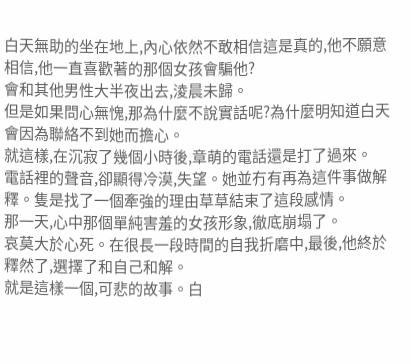白天無助的坐在地上,內心依然不敢相信這是真的,他不願意相信,他一直喜歡著的那個女孩會騙他?
會和其他男性大半夜出去,淩晨未歸。
但是如果問心無愧,那為什麼不說實話呢?為什麼明知道白天會因為聯絡不到她而擔心。
就這樣,在沉寂了幾個小時後,章萌的電話還是打了過來。
電話裡的聲音,卻顯得冷漠,失望。她並冇有再為這件事做解釋。隻是找了一個牽強的理由草草結束了這段感情。
那一天,心中那個單純害羞的女孩形象,徹底崩塌了。
哀莫大於心死。在很長一段時間的自我折磨中,最後,他終於釋然了,選擇了和自己和解。
就是這樣一個,可悲的故事。白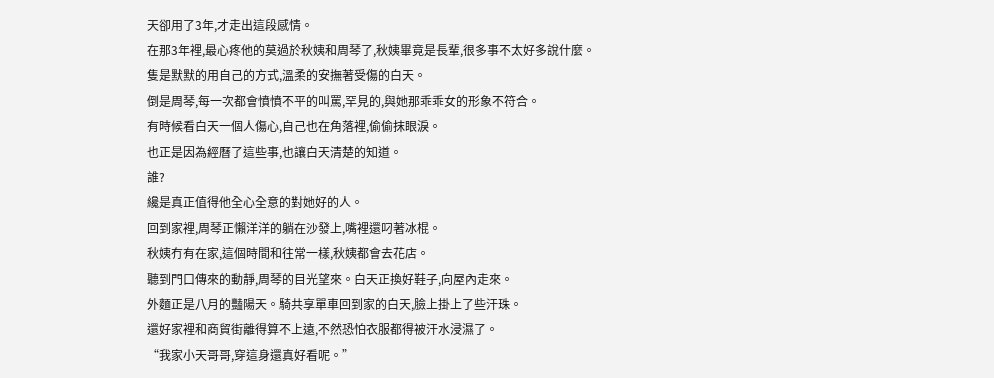天卻用了3年,才走出這段感情。
在那3年裡,最心疼他的莫過於秋姨和周琴了,秋姨畢竟是長輩,很多事不太好多說什麼。
隻是默默的用自己的方式,溫柔的安撫著受傷的白天。
倒是周琴,每一次都會憤憤不平的叫罵,罕見的,與她那乖乖女的形象不符合。
有時候看白天一個人傷心,自己也在角落裡,偷偷抹眼淚。
也正是因為經曆了這些事,也讓白天清楚的知道。
誰?
纔是真正值得他全心全意的對她好的人。
回到家裡,周琴正懶洋洋的躺在沙發上,嘴裡還叼著冰棍。
秋姨冇有在家,這個時間和往常一樣,秋姨都會去花店。
聽到門口傳來的動靜,周琴的目光望來。白天正換好鞋子,向屋內走來。
外麵正是八月的豔陽天。騎共享單車回到家的白天,臉上掛上了些汗珠。
還好家裡和商貿街離得算不上遠,不然恐怕衣服都得被汗水浸濕了。
“我家小天哥哥,穿這身還真好看呢。”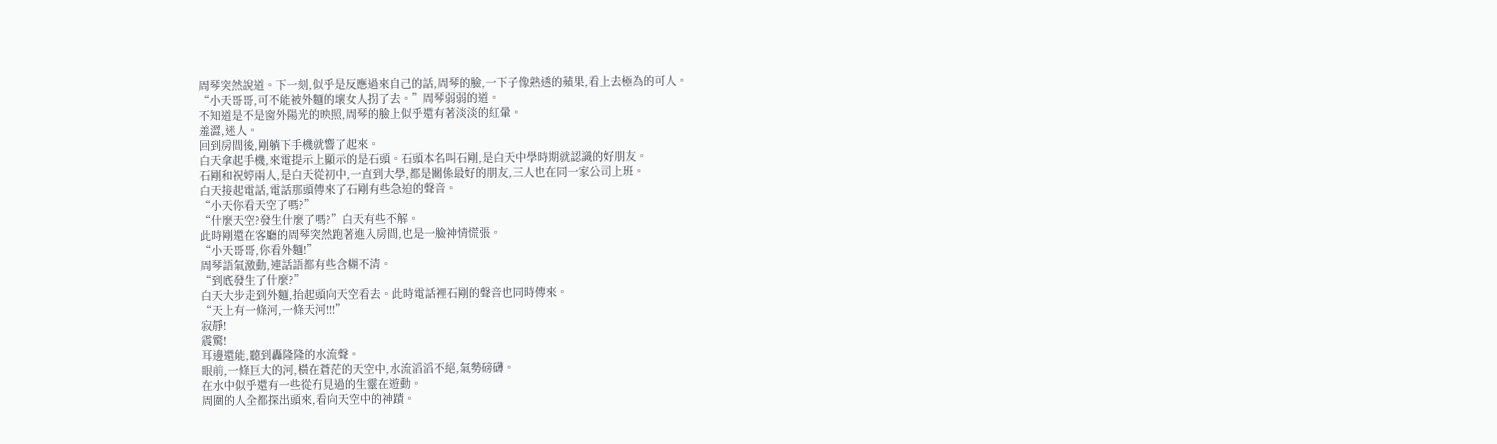周琴突然說道。下一刻,似乎是反應過來自己的話,周琴的臉,一下子像熟透的蘋果,看上去極為的可人。
“小天哥哥,可不能被外麵的壞女人拐了去。”周琴弱弱的道。
不知道是不是窗外陽光的映照,周琴的臉上似乎還有著淡淡的紅暈。
羞澀,迷人。
回到房間後,剛躺下手機就響了起來。
白天拿起手機,來電提示上顯示的是石頭。石頭本名叫石剛,是白天中學時期就認識的好朋友。
石剛和祝婷兩人,是白天從初中,一直到大學,都是關係最好的朋友,三人也在同一家公司上班。
白天接起電話,電話那頭傳來了石剛有些急迫的聲音。
“小天你看天空了嗎?”
“什麼天空?發生什麼了嗎?”白天有些不解。
此時剛還在客廳的周琴突然跑著進入房間,也是一臉神情慌張。
“小天哥哥,你看外麵!”
周琴語氣激動,連話語都有些含糊不清。
“到底發生了什麼?”
白天大步走到外麵,抬起頭向天空看去。此時電話裡石剛的聲音也同時傳來。
“天上有一條河,一條天河!!!”
寂靜!
震驚!
耳邊還能,聽到轟隆隆的水流聲。
眼前,一條巨大的河,橫在蒼茫的天空中,水流滔滔不絕,氣勢磅礴。
在水中似乎還有一些從冇見過的生靈在遊動。
周圍的人全都探出頭來,看向天空中的神蹟。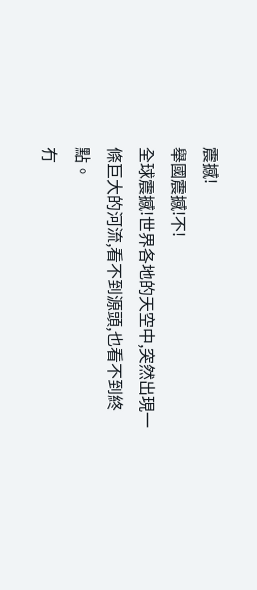震撼!
舉國震撼!不!
全球震撼!世界各地的天空中,突然出現一條巨大的河流,看不到源頭,也看不到終點。
冇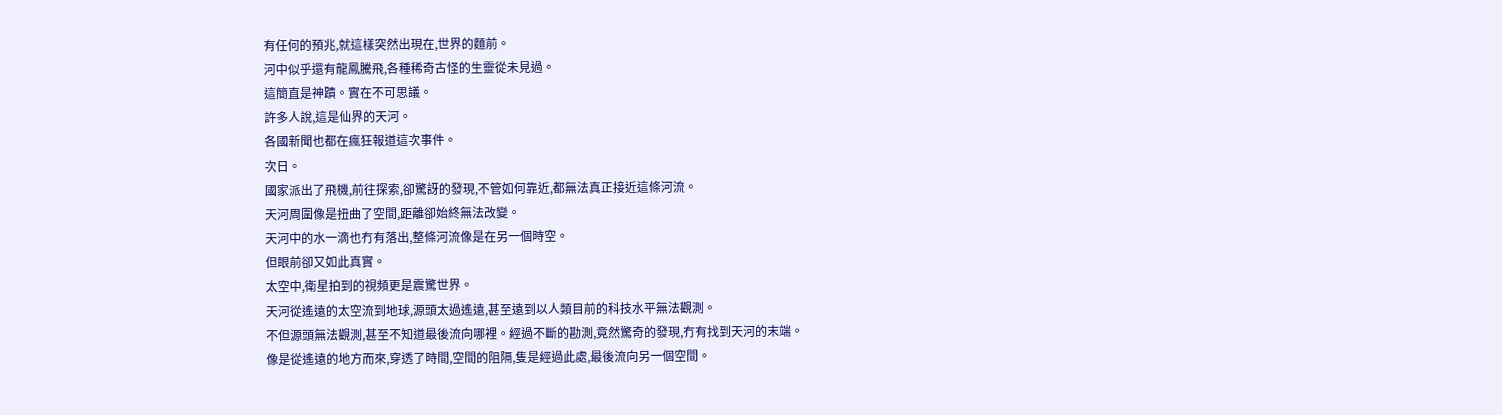有任何的預兆,就這樣突然出現在,世界的麵前。
河中似乎還有龍鳳騰飛,各種稀奇古怪的生靈從未見過。
這簡直是神蹟。實在不可思議。
許多人說,這是仙界的天河。
各國新聞也都在瘋狂報道這次事件。
次日。
國家派出了飛機,前往探索,卻驚訝的發現,不管如何靠近,都無法真正接近這條河流。
天河周圍像是扭曲了空間,距離卻始終無法改變。
天河中的水一滴也冇有落出,整條河流像是在另一個時空。
但眼前卻又如此真實。
太空中,衛星拍到的視頻更是震驚世界。
天河從遙遠的太空流到地球,源頭太過遙遠,甚至遠到以人類目前的科技水平無法觀測。
不但源頭無法觀測,甚至不知道最後流向哪裡。經過不斷的勘測,竟然驚奇的發現,冇有找到天河的末端。
像是從遙遠的地方而來,穿透了時間,空間的阻隔,隻是經過此處,最後流向另一個空間。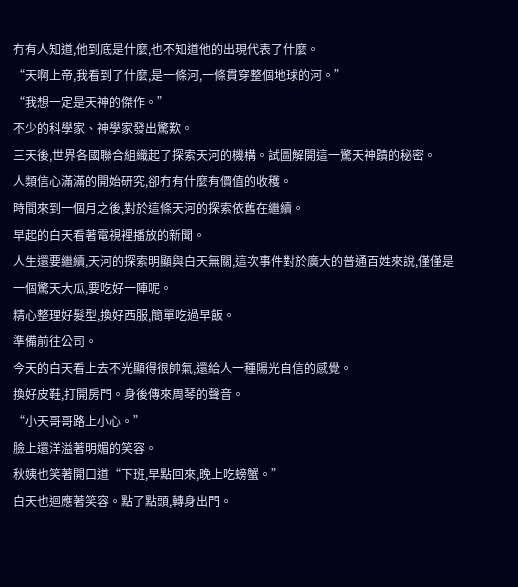冇有人知道,他到底是什麼,也不知道他的出現代表了什麼。
“天啊上帝,我看到了什麼,是一條河,一條貫穿整個地球的河。”
“我想一定是天神的傑作。”
不少的科學家、神學家發出驚歎。
三天後,世界各國聯合組織起了探索天河的機構。試圖解開這一驚天神蹟的秘密。
人類信心滿滿的開始研究,卻冇有什麼有價值的收穫。
時間來到一個月之後,對於這條天河的探索依舊在繼續。
早起的白天看著電視裡播放的新聞。
人生還要繼續,天河的探索明顯與白天無關,這次事件對於廣大的普通百姓來說,僅僅是一個驚天大瓜,要吃好一陣呢。
精心整理好髮型,換好西服,簡單吃過早飯。
準備前往公司。
今天的白天看上去不光顯得很帥氣,還給人一種陽光自信的感覺。
換好皮鞋,打開房門。身後傳來周琴的聲音。
“小天哥哥路上小心。”
臉上還洋溢著明媚的笑容。
秋姨也笑著開口道“下班,早點回來,晚上吃螃蟹。”
白天也迴應著笑容。點了點頭,轉身出門。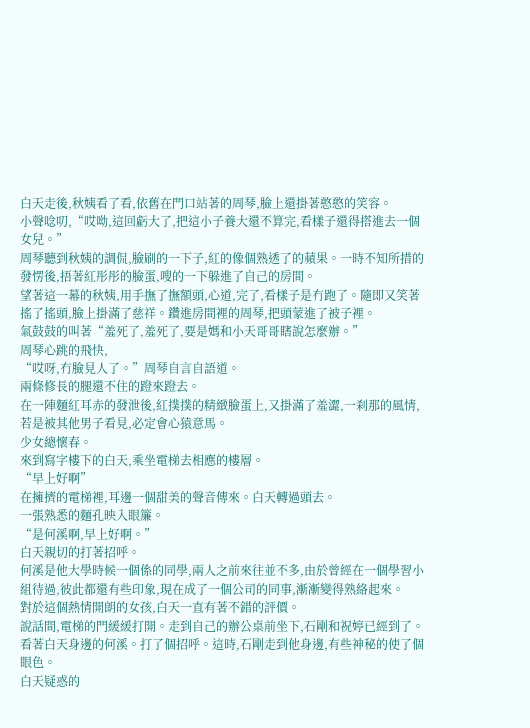白天走後,秋姨看了看,依舊在門口站著的周琴,臉上還掛著憨憨的笑容。
小聲唸叨,“哎呦,這回虧大了,把這小子養大還不算完,看樣子還得搭進去一個女兒。”
周琴聽到秋姨的調侃,臉刷的一下子,紅的像個熟透了的蘋果。一時不知所措的發愣後,捂著紅彤彤的臉蛋,嗖的一下躲進了自己的房間。
望著這一幕的秋姨,用手撫了撫額頭,心道,完了,看樣子是冇跑了。隨即又笑著搖了搖頭,臉上掛滿了慈祥。鑽進房間裡的周琴,把頭蒙進了被子裡。
氣鼓鼓的叫著“羞死了,羞死了,要是媽和小天哥哥瞎說怎麼辦。”
周琴心跳的飛快,
“哎呀,冇臉見人了。”周琴自言自語道。
兩條修長的腿還不住的蹬來蹬去。
在一陣麵紅耳赤的發泄後,紅撲撲的精緻臉蛋上,又掛滿了羞澀,一刹那的風情,若是被其他男子看見,必定會心猿意馬。
少女總懷春。
來到寫字樓下的白天,乘坐電梯去相應的樓層。
“早上好啊”
在擁擠的電梯裡,耳邊一個甜美的聲音傳來。白天轉過頭去。
一張熟悉的麵孔映入眼簾。
“是何溪啊,早上好啊。”
白天親切的打著招呼。
何溪是他大學時候一個係的同學,兩人之前來往並不多,由於曾經在一個學習小組待過,彼此都還有些印象,現在成了一個公司的同事,漸漸變得熟絡起來。
對於這個熱情開朗的女孩,白天一直有著不錯的評價。
說話間,電梯的門緩緩打開。走到自己的辦公桌前坐下,石剛和祝婷已經到了。
看著白天身邊的何溪。打了個招呼。這時,石剛走到他身邊,有些神秘的使了個眼色。
白天疑惑的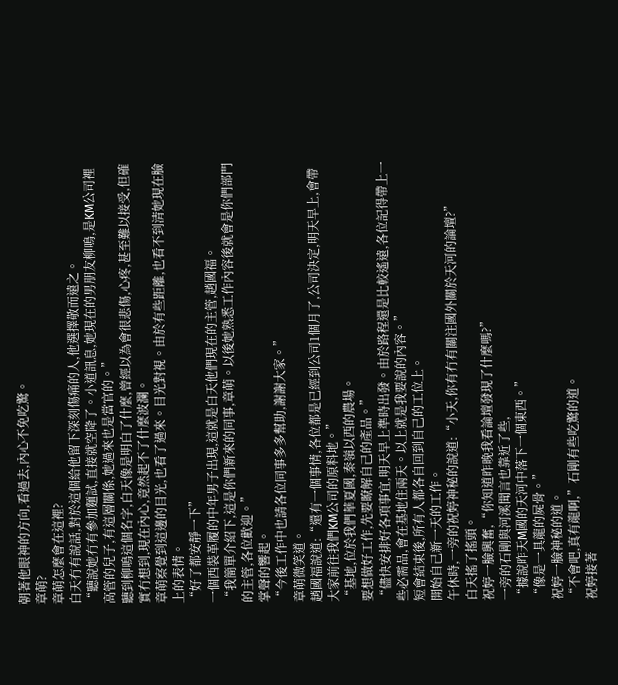朝著他眼神的方向,看過去,內心不免吃驚。
章萌?
章萌怎麼會在這裡?
白天冇有說話,對於這個給他留下深刻傷痛的人,他選擇敬而遠之。
“聽說她冇有參加麵試,直接就空降了。小道訊息,她現在的男朋友柳鳴,是KM公司裡高管的兒子,有這層關係,她過來也是當官的。”
聽到柳鳴這個名字,白天像是明白了什麼,曾經以為會很悲傷,心疼,甚至難以接受,但確實冇想到,現在內心,竟然起不了什麼波瀾。
章萌察覺到這邊的目光,也看了過來。目光對視。由於有些距離,也看不到清她現在臉上的表情。
“好了都安靜一下”
一個西裝革履的中年男子出現,這就是白天他們現在的主管,趙國福。
“我簡單介紹下,這是你們新來的同事,章萌。以後她熟悉工作內容後就會是你們部門的主管,各位歡迎。”
掌聲的響起。
“今後工作中也請各位同事多多幫助,謝謝大家。”
章萌微笑道。
趙國福說道:“還有一個事情,各位都是已經到公司1個月了,公司決定,明天早上,會帶大家前往我們KM公司的原料地。”
“基地,位於我們華夏國,秦嶺以西的農場。
要想做好工作,先要瞭解自己的產品。”
“儘快安排好各項事宜,明天早上準時出發。由於路程還是比較遙遠,各位記得帶上一些必需品,會在基地住兩天。以上就是我要說的內容。”
短會結束後,所有人都各自回到自己的工位上。
開始自己新一天的工作。
午休時,一旁的祝婷神秘的說道:“小天,你有冇有關注國外關於天河的論壇?”
白天搖了搖頭。
祝婷一臉興奮,“你知道昨晚我看論壇發現了什麼嗎?”
一旁的石剛與河溪聞言也靠近了些,
“據說昨天M國的天河中落下一個東西。”
“像是一具龍的屍骨。”
祝婷一臉神秘的道。
“不會吧,真有龍啊,”石剛有些吃驚的道。
祝婷接著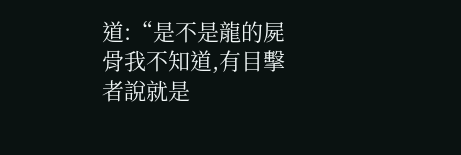道:“是不是龍的屍骨我不知道,有目擊者說就是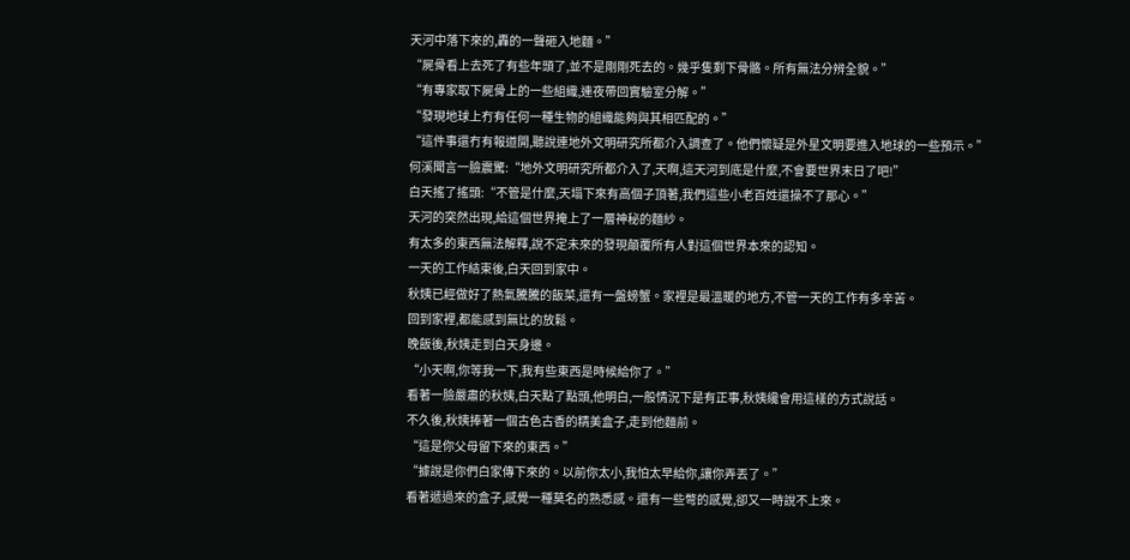天河中落下來的,轟的一聲砸入地麵。”
“屍骨看上去死了有些年頭了,並不是剛剛死去的。幾乎隻剩下骨骼。所有無法分辨全貌。”
“有專家取下屍骨上的一些組織,連夜帶回實驗室分解。”
“發現地球上冇有任何一種生物的組織能夠與其相匹配的。”
“這件事還冇有報道開,聽說連地外文明研究所都介入調查了。他們懷疑是外星文明要進入地球的一些預示。”
何溪聞言一臉震驚:“地外文明研究所都介入了,天啊,這天河到底是什麼,不會要世界末日了吧!”
白天搖了搖頭:“不管是什麼,天塌下來有高個子頂著,我們這些小老百姓還操不了那心。”
天河的突然出現,給這個世界掩上了一層神秘的麵紗。
有太多的東西無法解釋,說不定未來的發現顛覆所有人對這個世界本來的認知。
一天的工作結束後,白天回到家中。
秋姨已經做好了熱氣騰騰的飯菜,還有一盤螃蟹。家裡是最溫暖的地方,不管一天的工作有多辛苦。
回到家裡,都能感到無比的放鬆。
晚飯後,秋姨走到白天身邊。
“小天啊,你等我一下,我有些東西是時候給你了。”
看著一臉嚴肅的秋姨,白天點了點頭,他明白,一般情況下是有正事,秋姨纔會用這樣的方式說話。
不久後,秋姨捧著一個古色古香的精美盒子,走到他麵前。
“這是你父母留下來的東西。”
“據說是你們白家傳下來的。以前你太小,我怕太早給你,讓你弄丟了。”
看著遞過來的盒子,感覺一種莫名的熟悉感。還有一些彆的感覺,卻又一時說不上來。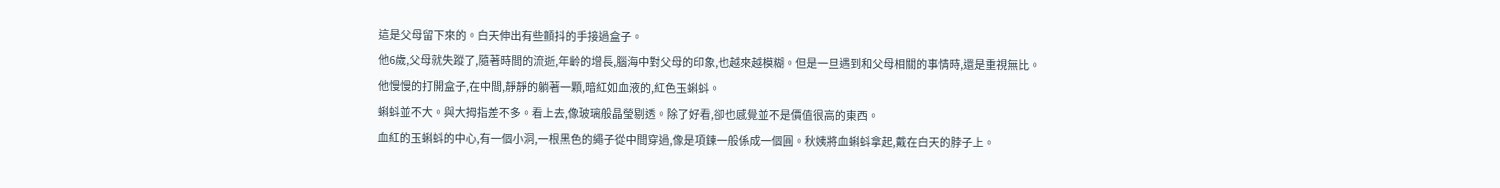這是父母留下來的。白天伸出有些顫抖的手接過盒子。
他6歲,父母就失蹤了,隨著時間的流逝,年齡的增長,腦海中對父母的印象,也越來越模糊。但是一旦遇到和父母相關的事情時,還是重視無比。
他慢慢的打開盒子,在中間,靜靜的躺著一顆,暗紅如血液的,紅色玉蝌蚪。
蝌蚪並不大。與大拇指差不多。看上去,像玻璃般晶瑩剔透。除了好看,卻也感覺並不是價值很高的東西。
血紅的玉蝌蚪的中心,有一個小洞,一根黑色的繩子從中間穿過,像是項鍊一般係成一個圓。秋姨將血蝌蚪拿起,戴在白天的脖子上。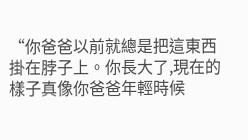“你爸爸以前就總是把這東西掛在脖子上。你長大了,現在的樣子真像你爸爸年輕時候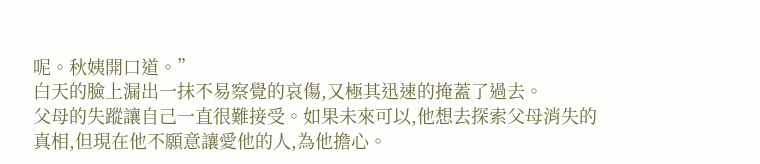呢。秋姨開口道。”
白天的臉上漏出一抹不易察覺的哀傷,又極其迅速的掩蓋了過去。
父母的失蹤讓自己一直很難接受。如果未來可以,他想去探索父母消失的真相,但現在他不願意讓愛他的人,為他擔心。